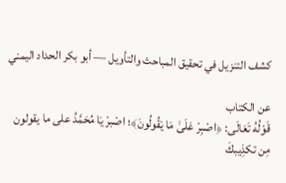كشف التنزيل في تحقيق المباحث والتأويل — أبو بكر الحداد اليمني

عن الكتاب
قَوْلُهُ تَعَالَى: ﴿اصْبِرْ عَلَىٰ مَا يَقُولُونَ﴾؛ اصْبرْ يَا مُحَمَّدُ على ما يقولون مِن تكذِيبكَ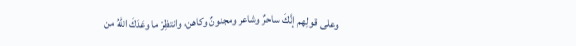وعلى قولِهم إنَّكَ ساحرٌ وشاعر ومجنونٌ وكاهن، وانتظِرْ ما وعَدَكَ اللهُ من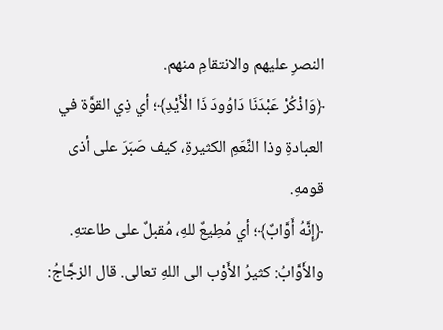النصرِ عليهم والانتقامِ منهم.
﴿وَاذْكُرْ عَبْدَنَا دَاوُودَ ذَا الْأَيْدِ﴾؛ أي ذِي القوَّة في العبادةِ وذا النِّعَمِ الكثيرةِ، كيف صَبَرَ على أذى قومهِ.
﴿إِنَّهُ أَوَّابٌ﴾؛ أي مُطِيعٌ للهِ، مُقبلٌ على طاعتهِ. والأَوَّابُ: كثيرُ الأَوْب الى اللهِ تعالى. قال الزجَّاجُ: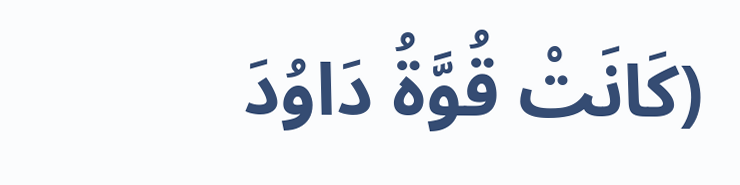(كَانَتْ قُوَّةُ دَاوُدَ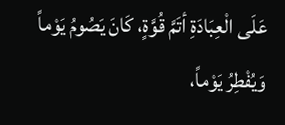عَلَى الْعِبَادَةِ أتَمَّ قُوَّةٍ، كَانَ يَصُومُ يَوْماً وَيُفْطِرُ يَوْماً،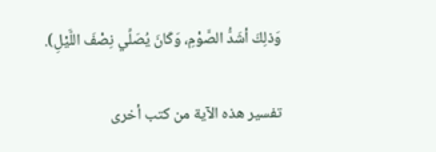وَذلِكَ أشَدُّ الصَّوْمِ، وَكَانَ يُصَلِّي نِصْفَ اللَّيْلِ).

تفسير هذه الآية من كتب أخرى